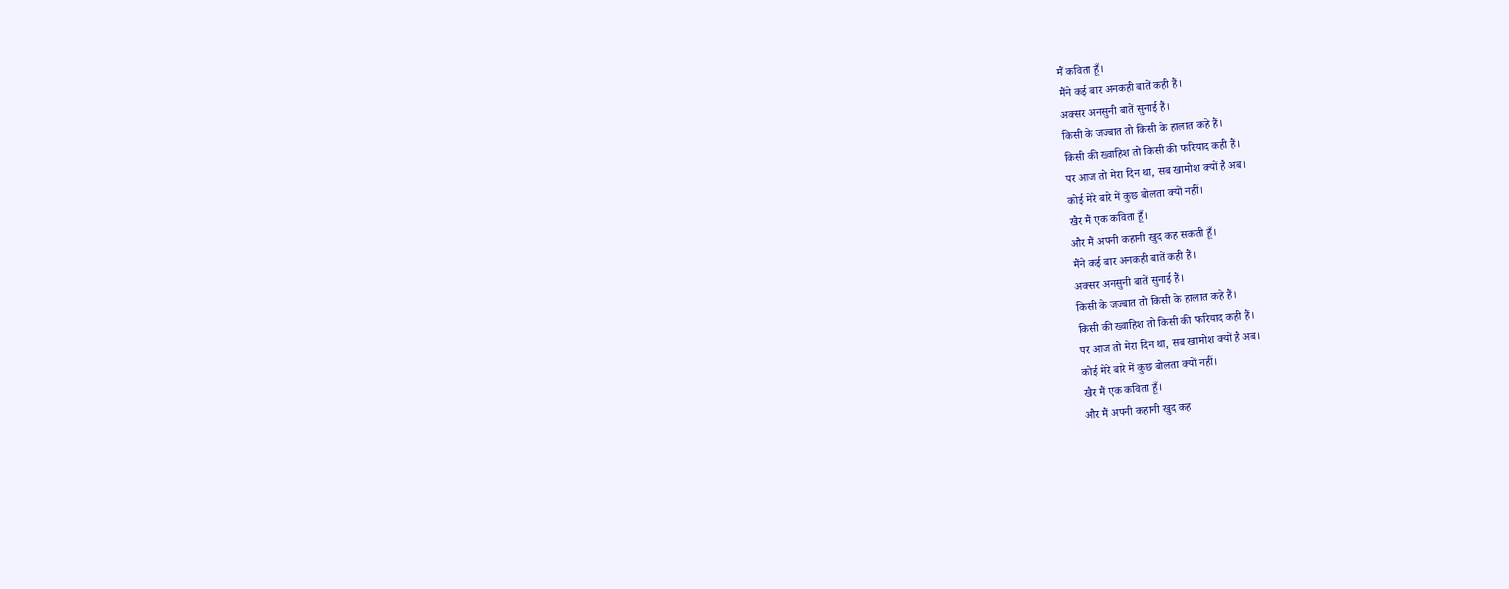मैं कविता हूँ।
मैंने कई बार अनकही बातें कही हैं।
अक्सर अनसुनी बातें सुनाई हैं।
किसी के जज्बात तो किसी के हालात कहे हैं।
किसी की ख्वाहिश तो किसी की फरियाद कही हैं।
पर आज तो मेरा दिन था, सब खामोश क्यों है अब।
कोई मेरे बारे में कुछ बोलता क्यों नहीं।
खैर मैं एक कविता हूँ।
और मैं अपनी कहानी खुद कह सकती हूँ।
मैंने कई बार अनकही बातें कही हैं।
अक्सर अनसुनी बातें सुनाई हैं।
किसी के जज्बात तो किसी के हालात कहे हैं।
किसी की ख्वाहिश तो किसी की फरियाद कही हैं।
पर आज तो मेरा दिन था, सब खामोश क्यों है अब।
कोई मेरे बारे में कुछ बोलता क्यों नहीं।
खैर मैं एक कविता हूँ।
और मैं अपनी कहानी खुद कह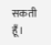सकती हूँ।